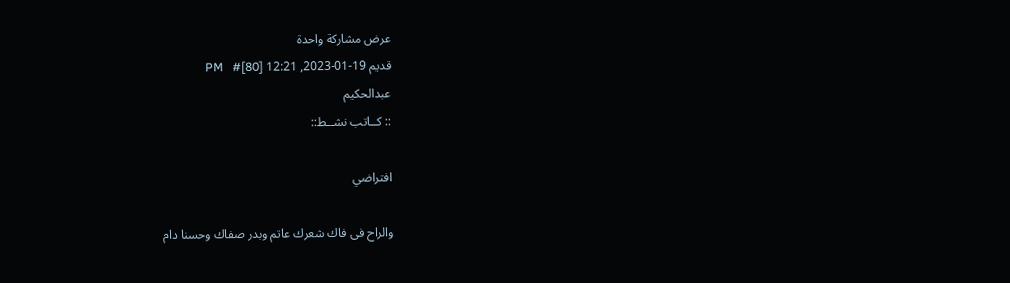عرض مشاركة واحدة
قديم 19-01-2023, 12:21 PM   #[80]
عبدالحكيم
:: كــاتب نشــط::

افتراضي

والراح فى فاك شعرك عاتم وبدر صفاك وحسنا دام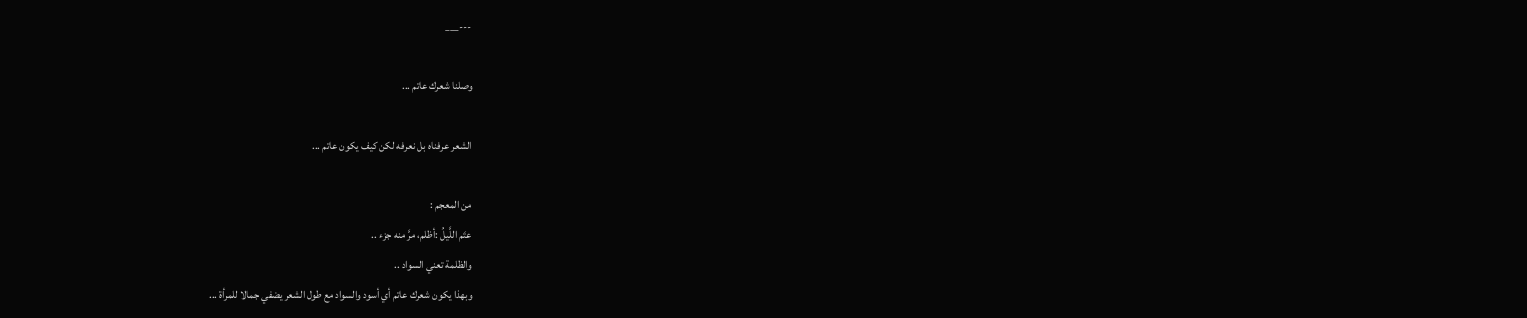---___

وصلنا شعرك عاتم ...

الشعر عرفناه بل نعرفه لكن كيف يكون عاتم ...

من المعجم :
عتَم اللَّيلُ :أظلم، مرَّ منه جزء ..
والظلمة تعني السواد ..
وبهذا يكون شعرك عاتم أي أسود والسواد مع طول الشعر يضفي جمالا للمرأة ...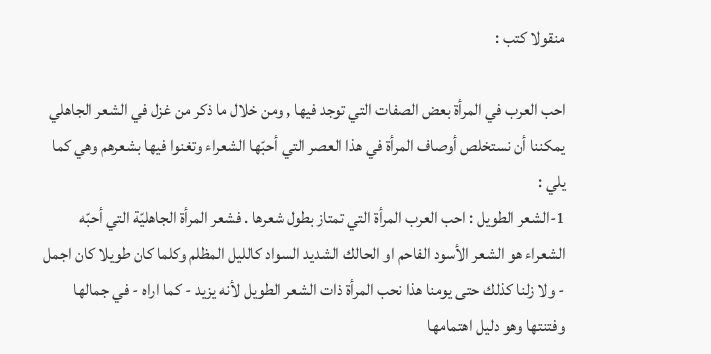منقولا كتب :

احب العرب في المرأة بعض الصفات التي توجد فيها , ومن خلال ما ذكر من غزل في الشعر الجاهلي يمكننا أن نستخلص أوصاف المرأة في هذا العصر التي أحبّها الشعراء وتغنوا فيها بشعرهم وهي كما يلي :
1-الشعر الطويل : احب العرب المرأة التي تمتاز بطول شعرها . فشعر المرأة الجاهليّة التي أحبّه الشعراء هو الشعر الأسود الفاحم او الحالك الشديد السواد كالليل المظلم وكلما كان طويلا كان اجمل - ولا زلنا كذلك حتى يومنا هذا نحب المرأة ذات الشعر الطويل لأنه يزيد - كما اراه - في جمالها وفتنتها وهو دليل اهتمامها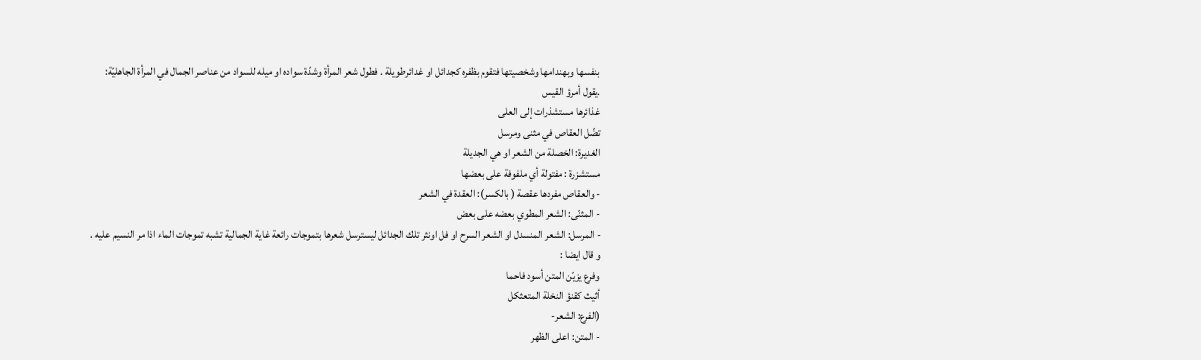بنفسها وبهندامها وشخصيتها فتقوم بظفره كجدائل او غدائرطويلة . فطول شعر المرأة وشدّة سواده او ميله للسواد من عناصر الجمال في المرأة الجاهليّة:
.يقول أمرؤ القيس
غذائرها مستشذرات إلى العلى
تضّل العقاص في مثنى ومرسل
الغديرة: الخصلة من الشعر او هي الجديلة
مستشزرة : مفتولة أي ملفوفة على بعضها
- والعقاص مفردها عقصة ( بالكسر): العقدة في الشعر
- المثنّى: الشعر المطوي بعضه على بعض
- المرسل: الشعر المنسدل او الشعر السرح او فل اونثر تلك الجدائل ليسترسل شعرها بتموجات رائعة غاية الجمالية تشبه تموجات الماء اذا مر النسيم عليه .
و قال ايضا :
وفرع يزيّن المتن أسود فاحما
أثيث كقنؤ النخلة المتعثكل
(الفرع: الشعر-
- المتن: اعلى الظهر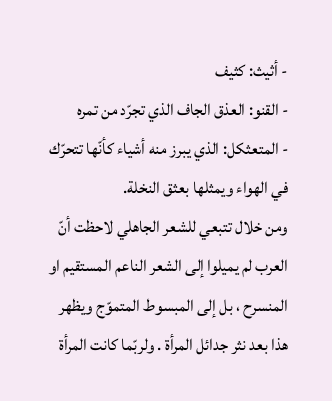- أثيث: كثيف
- القنو: العذق الجاف الذي تجرّد من تمره
- المتعثكل: الذي يبرز منه أشياء كأنّها تتحرّك في الهواء ويمثلها بعثق النخلة.
ومن خلال تتبعي للشعر الجاهلي لاحظت أنّ العرب لم يميلوا إلى الشعر الناعم المستقيم او المنسرح ، بل إلى المبسوط المتموّج ويظهر هذا بعد نثر جدائل المرأة . ولربّما كانت المرأة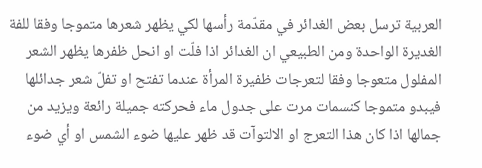العربية ترسل بعض الغدائر في مقدّمة رأسها لكي يظهر شعرها متموجا وفقا للفة الغديرة الواحدة ومن الطبيعي ان الغدائر اذا فلّت او انحل ظفرها يظهر الشعر المفلول متعوجا وفقا لتعرجات ظفيرة المرأة عندما تفتح او تفلّ شعر جدائلها فيبدو متموجا كنسمات مرت على جدول ماء فحركته جميلة رائعة ويزيد من جمالها اذا كان هذا التعرج او الالتوآت قد ظهر عليها ضوء الشمس او أي ضوء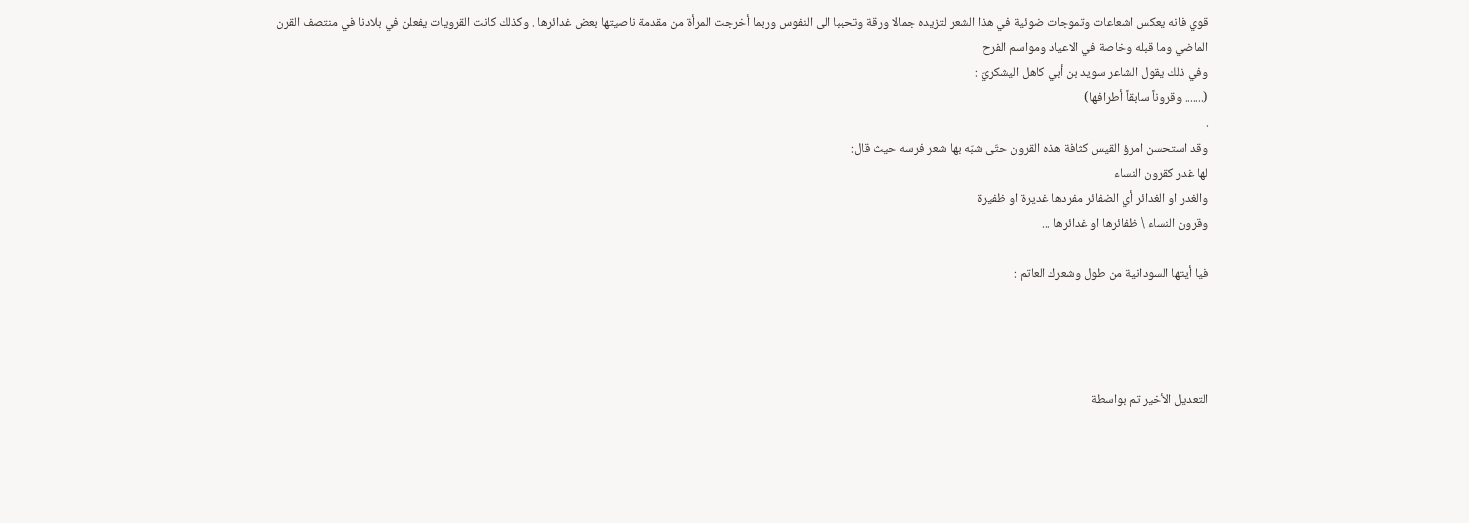قوي فانه يعكس اشعاعات وتموجات ضوئية في هذا الشعر لتزيده جمالا ورقة وتحببا الى النفوس وربما أخرجت المرأة من مقدمة ناصيتها بعض غدائرها . وكذلك كانت القرويات يفعلن في بلادنا في منتصف القرن الماضي وما قبله وخاصة في الاعياد ومواسم الفرح
وفي ذلك يقول الشاعر سويد بن أبي كاهل اليشكريّ :
(....... وقروناً سابقاً أطرافها)
.
وقد استحسن امرؤ القيس كثافة هذه القرون حتّى شبّه بها شعر فرسه حيث قال:
لها غدر كقرون النساء
والغدر او الغدائر أي الضفائر مفردها غديرة او ظفيرة
وقرون النساء \ ظفائرها او غدائرها ...

فيا أيتها السودانية من طول وشعرك العاتم :




التعديل الأخير تم بواسطة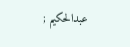عبدالحكيم ;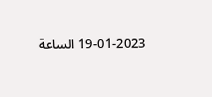19-01-2023 الساعة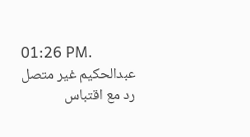01:26 PM.
عبدالحكيم غير متصل   رد مع اقتباس